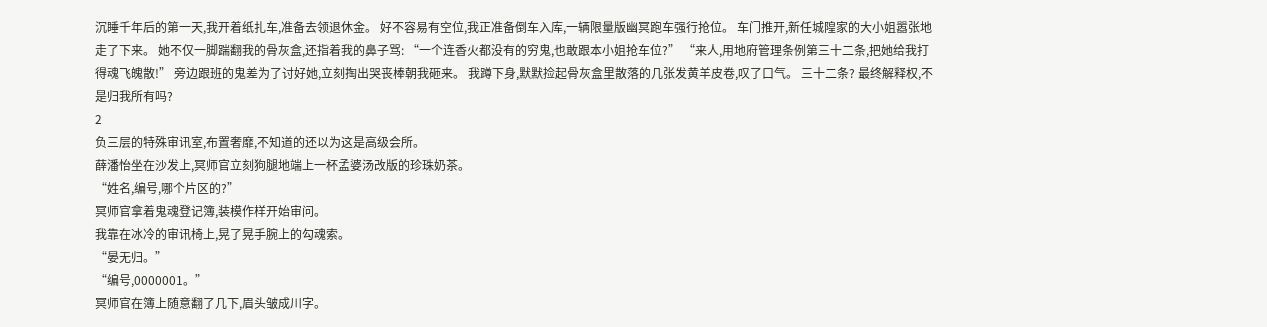沉睡千年后的第一天,我开着纸扎车,准备去领退休金。 好不容易有空位,我正准备倒车入库,一辆限量版幽冥跑车强行抢位。 车门推开,新任城隍家的大小姐嚣张地走了下来。 她不仅一脚踹翻我的骨灰盒,还指着我的鼻子骂: “一个连香火都没有的穷鬼,也敢跟本小姐抢车位?” “来人,用地府管理条例第三十二条,把她给我打得魂飞魄散!” 旁边跟班的鬼差为了讨好她,立刻掏出哭丧棒朝我砸来。 我蹲下身,默默捡起骨灰盒里散落的几张发黄羊皮卷,叹了口气。 三十二条? 最终解释权,不是归我所有吗?
2
负三层的特殊审讯室,布置奢靡,不知道的还以为这是高级会所。
薛潘怡坐在沙发上,冥师官立刻狗腿地端上一杯孟婆汤改版的珍珠奶茶。
“姓名,编号,哪个片区的?”
冥师官拿着鬼魂登记簿,装模作样开始审问。
我靠在冰冷的审讯椅上,晃了晃手腕上的勾魂索。
“晏无归。”
“编号,0000001。”
冥师官在簿上随意翻了几下,眉头皱成川字。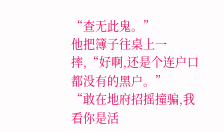“查无此鬼。”
他把簿子往桌上一摔,“好啊,还是个连户口都没有的黑户。”
“敢在地府招摇撞骗,我看你是活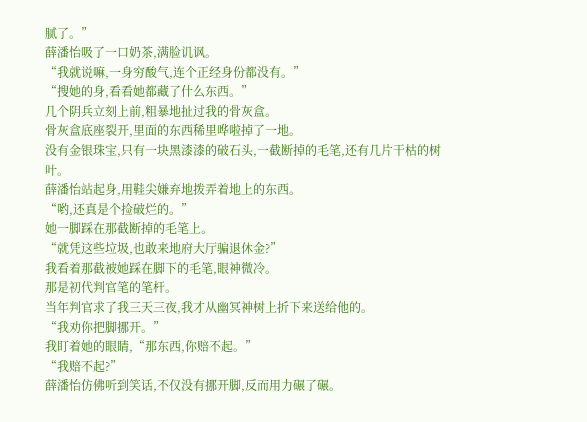腻了。”
薛潘怡吸了一口奶茶,满脸讥讽。
“我就说嘛,一身穷酸气,连个正经身份都没有。”
“搜她的身,看看她都藏了什么东西。”
几个阴兵立刻上前,粗暴地扯过我的骨灰盒。
骨灰盒底座裂开,里面的东西稀里哗啦掉了一地。
没有金银珠宝,只有一块黑漆漆的破石头,一截断掉的毛笔,还有几片干枯的树叶。
薛潘怡站起身,用鞋尖嫌弃地拨弄着地上的东西。
“哟,还真是个捡破烂的。”
她一脚踩在那截断掉的毛笔上。
“就凭这些垃圾,也敢来地府大厅骗退休金?”
我看着那截被她踩在脚下的毛笔,眼神微冷。
那是初代判官笔的笔杆。
当年判官求了我三天三夜,我才从幽冥神树上折下来送给他的。
“我劝你把脚挪开。”
我盯着她的眼睛,“那东西,你赔不起。”
“我赔不起?”
薛潘怡仿佛听到笑话,不仅没有挪开脚,反而用力碾了碾。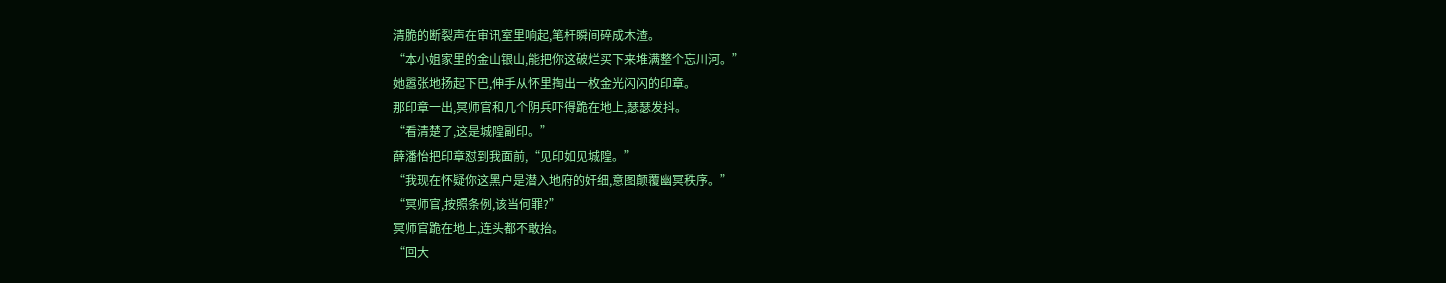清脆的断裂声在审讯室里响起,笔杆瞬间碎成木渣。
“本小姐家里的金山银山,能把你这破烂买下来堆满整个忘川河。”
她嚣张地扬起下巴,伸手从怀里掏出一枚金光闪闪的印章。
那印章一出,冥师官和几个阴兵吓得跪在地上,瑟瑟发抖。
“看清楚了,这是城隍副印。”
薛潘怡把印章怼到我面前,“见印如见城隍。”
“我现在怀疑你这黑户是潜入地府的奸细,意图颠覆幽冥秩序。”
“冥师官,按照条例,该当何罪?”
冥师官跪在地上,连头都不敢抬。
“回大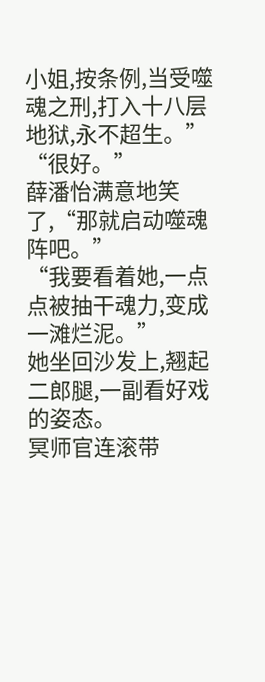小姐,按条例,当受噬魂之刑,打入十八层地狱,永不超生。”
“很好。”
薛潘怡满意地笑了,“那就启动噬魂阵吧。”
“我要看着她,一点点被抽干魂力,变成一滩烂泥。”
她坐回沙发上,翘起二郎腿,一副看好戏的姿态。
冥师官连滚带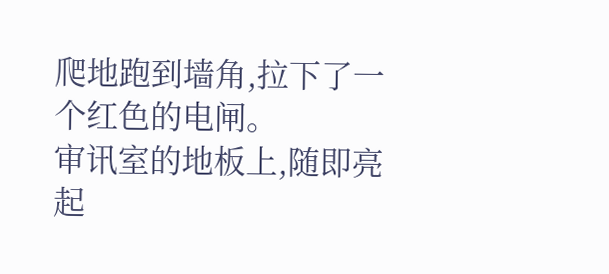爬地跑到墙角,拉下了一个红色的电闸。
审讯室的地板上,随即亮起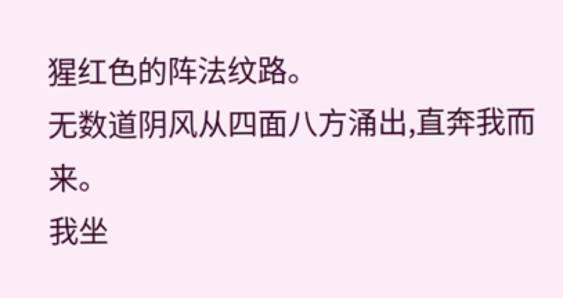猩红色的阵法纹路。
无数道阴风从四面八方涌出,直奔我而来。
我坐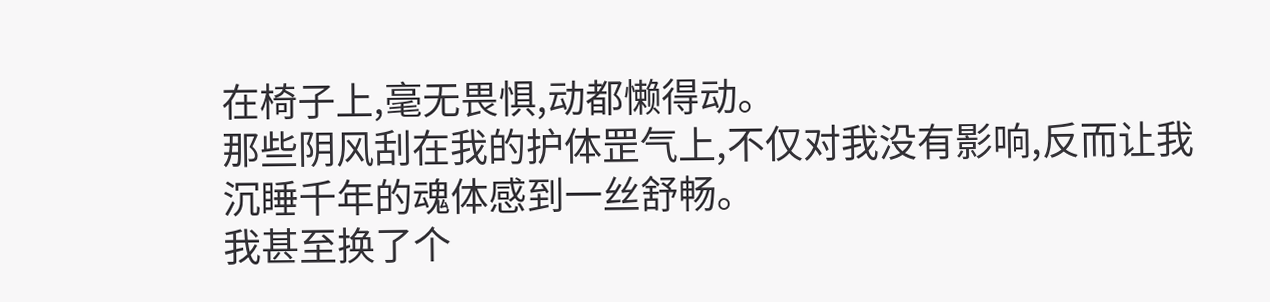在椅子上,毫无畏惧,动都懒得动。
那些阴风刮在我的护体罡气上,不仅对我没有影响,反而让我沉睡千年的魂体感到一丝舒畅。
我甚至换了个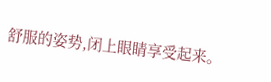舒服的姿势,闭上眼睛享受起来。